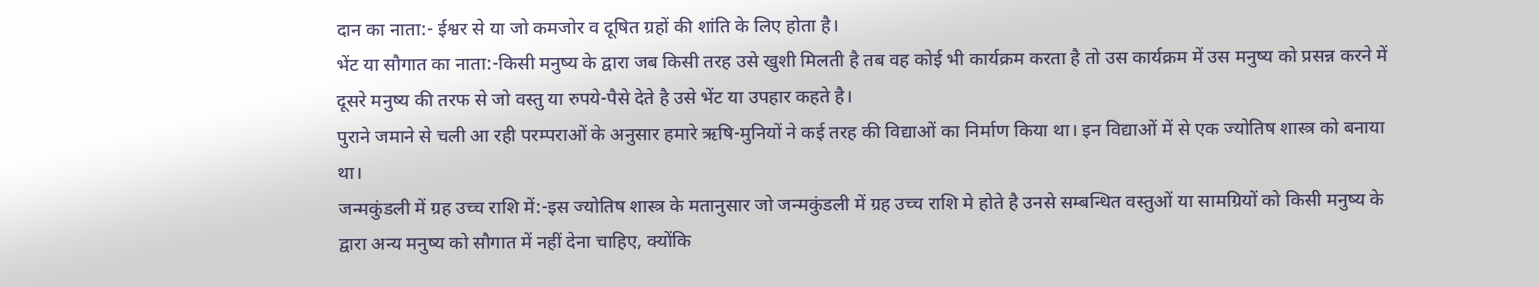दान का नाता:- ईश्वर से या जो कमजोर व दूषित ग्रहों की शांति के लिए होता है।
भेंट या सौगात का नाता:-किसी मनुष्य के द्वारा जब किसी तरह उसे खुशी मिलती है तब वह कोई भी कार्यक्रम करता है तो उस कार्यक्रम में उस मनुष्य को प्रसन्न करने में दूसरे मनुष्य की तरफ से जो वस्तु या रुपये-पैसे देते है उसे भेंट या उपहार कहते है।
पुराने जमाने से चली आ रही परम्पराओं के अनुसार हमारे ऋषि-मुनियों ने कई तरह की विद्याओं का निर्माण किया था। इन विद्याओं में से एक ज्योतिष शास्त्र को बनाया था।
जन्मकुंडली में ग्रह उच्च राशि में:-इस ज्योतिष शास्त्र के मतानुसार जो जन्मकुंडली में ग्रह उच्च राशि मे होते है उनसे सम्बन्धित वस्तुओं या सामग्रियों को किसी मनुष्य के द्वारा अन्य मनुष्य को सौगात में नहीं देना चाहिए, क्योंकि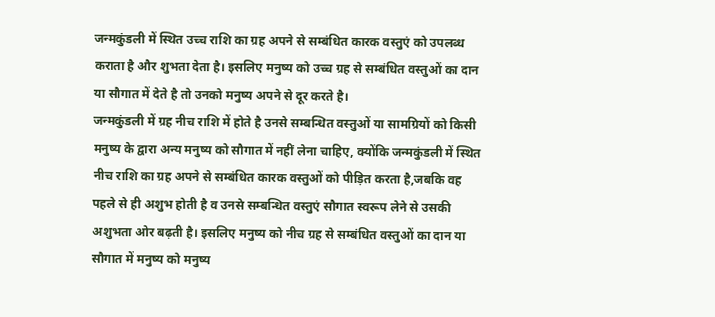जन्मकुंडली में स्थित उच्च राशि का ग्रह अपने से सम्बंधित कारक वस्तुएं को उपलब्ध कराता है और शुभता देता है। इसलिए मनुष्य को उच्च ग्रह से सम्बंधित वस्तुओं का दान या सौगात में देते है तो उनको मनुष्य अपने से दूर करते है।
जन्मकुंडली में ग्रह नीच राशि में होते है उनसे सम्बन्धित वस्तुओं या सामग्रियों को किसी मनुष्य के द्वारा अन्य मनुष्य को सौगात में नहीं लेना चाहिए, क्योंकि जन्मकुंडली में स्थित नीच राशि का ग्रह अपने से सम्बंधित कारक वस्तुओं को पीड़ित करता है,जबकि वह पहले से ही अशुभ होती है व उनसे सम्बन्धित वस्तुएं सौगात स्वरूप लेने से उसकी अशुभता ओर बढ़ती है। इसलिए मनुष्य को नीच ग्रह से सम्बंधित वस्तुओं का दान या सौगात में मनुष्य को मनुष्य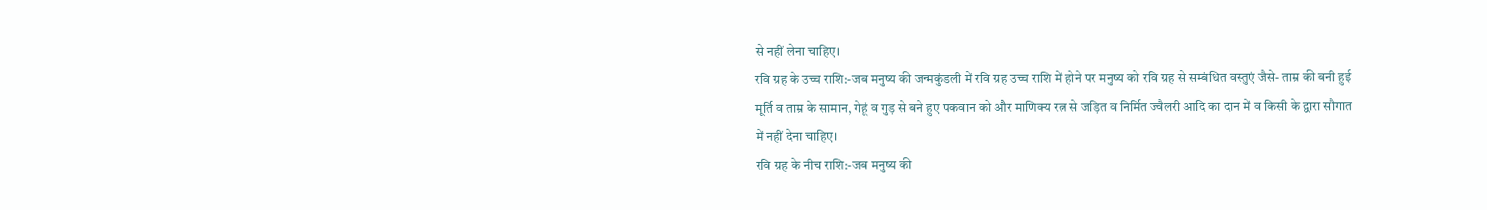से नहीं लेना चाहिए।
रवि ग्रह के उच्च राशि:-जब मनुष्य की जन्मकुंडली में रवि ग्रह उच्च राशि में होने पर मनुष्य को रवि ग्रह से सम्बंधित वस्तुएं जैसे- ताम्र की बनी हुई मूर्ति व ताम्र के सामान, गेहूं व गुड़ से बने हुए पकवान को और माणिक्य रत्न से जड़ित व निर्मित ज्वैलरी आदि का दान में व किसी के द्वारा सौगात में नहीं देना चाहिए।
रवि ग्रह के नीच राशि:-जब मनुष्य की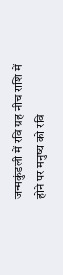जन्मकुंडली में रवि ग्रह नीच राशि में होने पर मनुष्य को रवि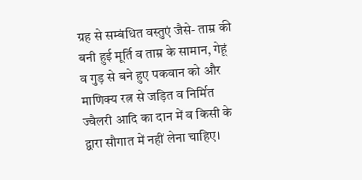ग्रह से सम्बंधित वस्तुएं जैसे- ताम्र की बनी हुई मूर्ति व ताम्र के सामान, गेहूं व गुड़ से बने हुए पकवान को और माणिक्य रत्न से जड़ित व निर्मित ज्वैलरी आदि का दान में व किसी के द्वारा सौगात में नहीं लेना चाहिए।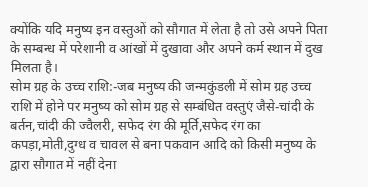क्योंकि यदि मनुष्य इन वस्तुओं को सौगात में लेता है तो उसे अपने पिता के सम्बन्ध में परेशानी व आंखों में दुखावा और अपने कर्म स्थान में दुख मिलता है।
सोम ग्रह के उच्च राशि:-जब मनुष्य की जन्मकुंडली में सोम ग्रह उच्च राशि में होने पर मनुष्य को सोम ग्रह से सम्बंधित वस्तुएं जैसे-चांदी के बर्तन,चांदी की ज्वैलरी, सफेद रंग की मूर्ति,सफेद रंग का कपड़ा,मोती,दुग्ध व चावल से बना पकवान आदि को किसी मनुष्य के द्वारा सौगात में नहीं देना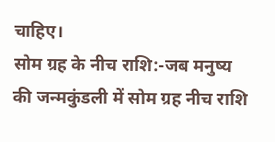चाहिए।
सोम ग्रह के नीच राशि:-जब मनुष्य की जन्मकुंडली में सोम ग्रह नीच राशि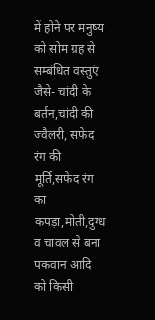में होने पर मनुष्य को सोम ग्रह से सम्बंधित वस्तुएं जैसे- चांदी के बर्तन,चांदी की ज्वैलरी, सफेद रंग की मूर्ति,सफेद रंग का कपड़ा,मोती,दुग्ध व चावल से बना पकवान आदि को किसी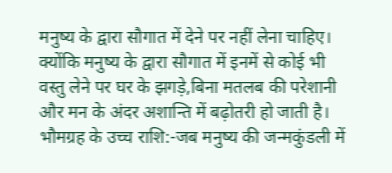मनुष्य के द्वारा सौगात में देने पर नहीं लेना चाहिए।
क्योंकि मनुष्य के द्वारा सौगात में इनमें से कोई भी वस्तु लेने पर घर के झगड़े,बिना मतलब की परेशानी और मन के अंदर अशान्ति में बढ़ोतरी हो जाती है।
भौमग्रह के उच्च राशि:-जब मनुष्य की जन्मकुंडली में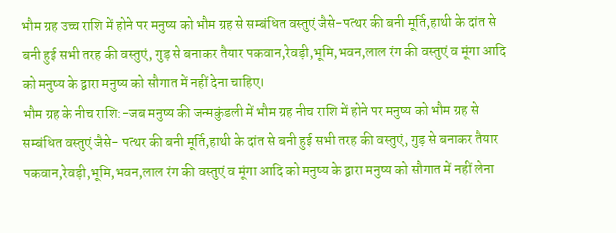भौम ग्रह उच्च राशि में होने पर मनुष्य को भौम ग्रह से सम्बंधित वस्तुएं जैसे-पत्थर की बनी मूर्ति,हाथी के दांत से बनी हुई सभी तरह की वस्तुएं, गुड़ से बनाकर तैयार पकवान,रेवड़ी,भूमि,भवन,लाल रंग की वस्तुएं व मूंगा आदि को मनुष्य के द्वारा मनुष्य को सौगात में नहीं देना चाहिए।
भौम ग्रह के नीच राशि:-जब मनुष्य की जन्मकुंडली में भौम ग्रह नीच राशि में होने पर मनुष्य को भौम ग्रह से सम्बंधित वस्तुएं जैसे- पत्थर की बनी मूर्ति,हाथी के दांत से बनी हुई सभी तरह की वस्तुएं, गुड़ से बनाकर तैयार पकवान,रेवड़ी,भूमि,भवन,लाल रंग की वस्तुएं व मूंगा आदि को मनुष्य के द्वारा मनुष्य को सौगात में नहीं लेना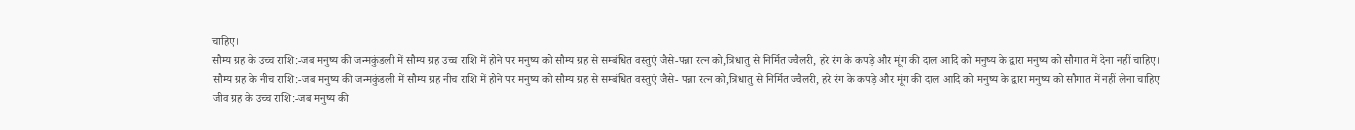चाहिए।
सौम्य ग्रह के उच्च राशि:-जब मनुष्य की जन्मकुंडली में सौम्य ग्रह उच्च राशि में होने पर मनुष्य को सौम्य ग्रह से सम्बंधित वस्तुएं जैसे-पन्ना रत्न को,त्रिधातु से निर्मित ज्वैलरी, हरे रंग के कपड़े और मूंग की दाल आदि को मनुष्य के द्वारा मनुष्य को सौगात में देना नहीं चाहिए।
सौम्य ग्रह के नीच राशि:-जब मनुष्य की जन्मकुंडली में सौम्य ग्रह नीच राशि में होने पर मनुष्य को सौम्य ग्रह से सम्बंधित वस्तुएं जैसे- पन्ना रत्न को,त्रिधातु से निर्मित ज्वैलरी, हरे रंग के कपड़े और मूंग की दाल आदि को मनुष्य के द्वारा मनुष्य को सौगात में नहीं लेना चाहिए
जीव ग्रह के उच्च राशि:-जब मनुष्य की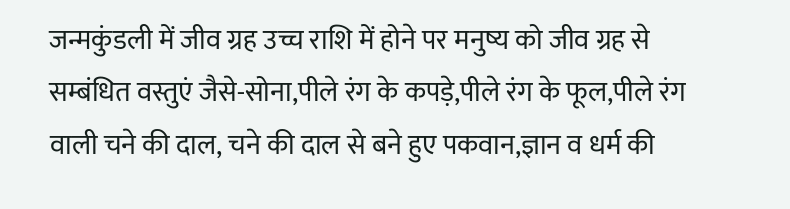जन्मकुंडली में जीव ग्रह उच्च राशि में होने पर मनुष्य को जीव ग्रह से सम्बंधित वस्तुएं जैसे-सोना,पीले रंग के कपड़े,पीले रंग के फूल,पीले रंग वाली चने की दाल, चने की दाल से बने हुए पकवान,ज्ञान व धर्म की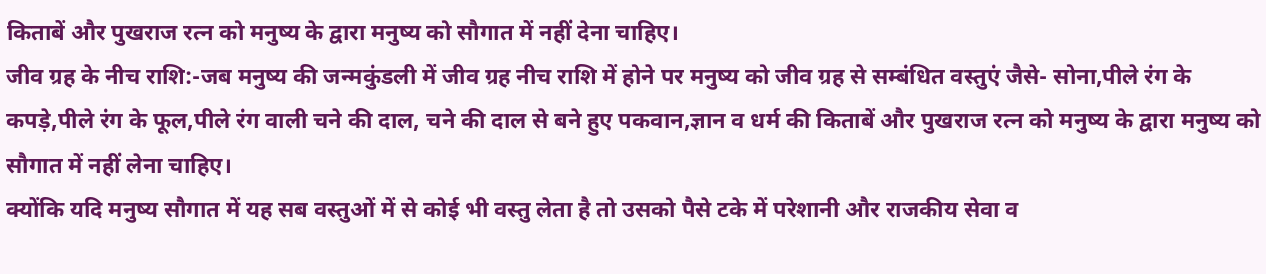किताबें और पुखराज रत्न को मनुष्य के द्वारा मनुष्य को सौगात में नहीं देना चाहिए।
जीव ग्रह के नीच राशि:-जब मनुष्य की जन्मकुंडली में जीव ग्रह नीच राशि में होने पर मनुष्य को जीव ग्रह से सम्बंधित वस्तुएं जैसे- सोना,पीले रंग के कपड़े,पीले रंग के फूल,पीले रंग वाली चने की दाल, चने की दाल से बने हुए पकवान,ज्ञान व धर्म की किताबें और पुखराज रत्न को मनुष्य के द्वारा मनुष्य को सौगात में नहीं लेना चाहिए।
क्योंकि यदि मनुष्य सौगात में यह सब वस्तुओं में से कोई भी वस्तु लेता है तो उसको पैसे टके में परेशानी और राजकीय सेवा व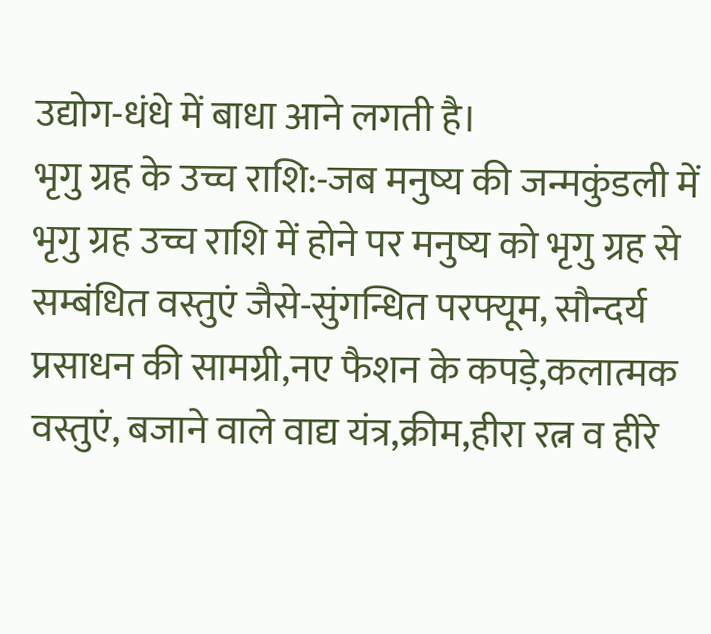उद्योग-धंधे में बाधा आने लगती है।
भृगु ग्रह के उच्च राशि:-जब मनुष्य की जन्मकुंडली में भृगु ग्रह उच्च राशि में होने पर मनुष्य को भृगु ग्रह से सम्बंधित वस्तुएं जैसे-सुंगन्धित परफ्यूम, सौन्दर्य प्रसाधन की सामग्री,नए फैशन के कपड़े,कलात्मक वस्तुएं, बजाने वाले वाद्य यंत्र,क्रीम,हीरा रत्न व हीरे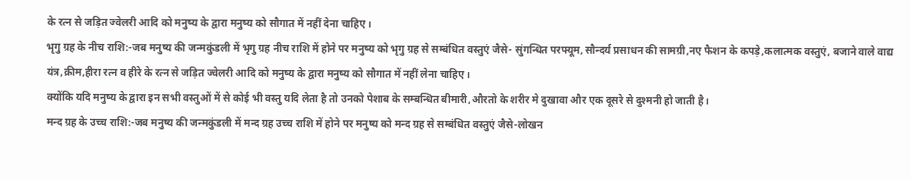के रत्न से जड़ित ज्वेलरी आदि को मनुष्य के द्वारा मनुष्य को सौगात में नहीं देना चाहिए।
भृगु ग्रह के नीच राशि:-जब मनुष्य की जन्मकुंडली में भृगु ग्रह नीच राशि में होने पर मनुष्य को भृगु ग्रह से सम्बंधित वस्तुएं जैसे- सुंगन्धित परफ्यूम, सौन्दर्य प्रसाधन की सामग्री,नए फैशन के कपड़े,कलात्मक वस्तुएं, बजाने वाले वाद्य यंत्र,क्रीम,हीरा रत्न व हीरे के रत्न से जड़ित ज्वेलरी आदि को मनुष्य के द्वारा मनुष्य को सौगात में नहीं लेना चाहिए।
क्योंकि यदि मनुष्य के द्वारा इन सभी वस्तुओं में से कोई भी वस्तु यदि लेता है तो उनको पेशाब के सम्बन्धित बीमारी,औरतो के शरीर मे दुखावा और एक दूसरे से दुश्मनी हो जाती है।
मन्द ग्रह के उच्च राशि:-जब मनुष्य की जन्मकुंडली में मन्द ग्रह उच्च राशि में होने पर मनुष्य को मन्द ग्रह से सम्बंधित वस्तुएं जैसे-लोखन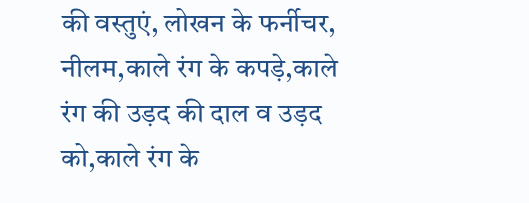की वस्तुएं, लोखन के फर्नीचर, नीलम,काले रंग के कपड़े,काले रंग की उड़द की दाल व उड़द को,काले रंग के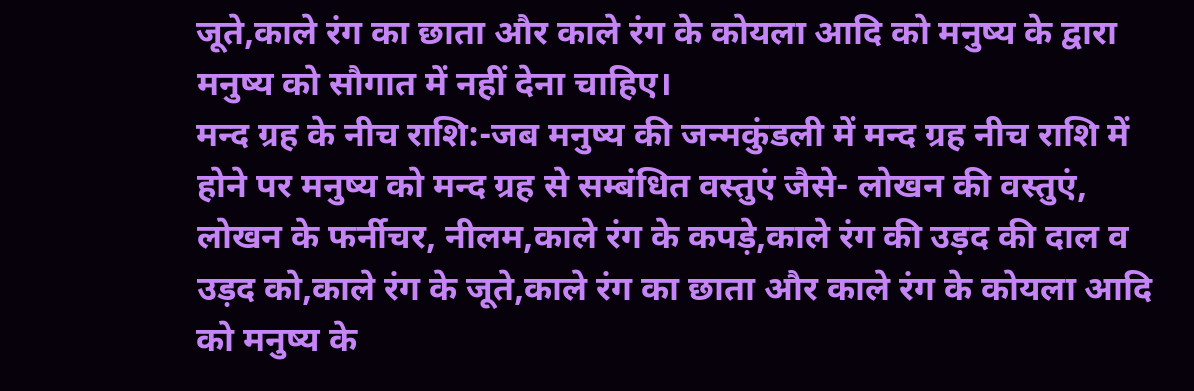जूते,काले रंग का छाता और काले रंग के कोयला आदि को मनुष्य के द्वारा मनुष्य को सौगात में नहीं देना चाहिए।
मन्द ग्रह के नीच राशि:-जब मनुष्य की जन्मकुंडली में मन्द ग्रह नीच राशि में होने पर मनुष्य को मन्द ग्रह से सम्बंधित वस्तुएं जैसे- लोखन की वस्तुएं, लोखन के फर्नीचर, नीलम,काले रंग के कपड़े,काले रंग की उड़द की दाल व उड़द को,काले रंग के जूते,काले रंग का छाता और काले रंग के कोयला आदि को मनुष्य के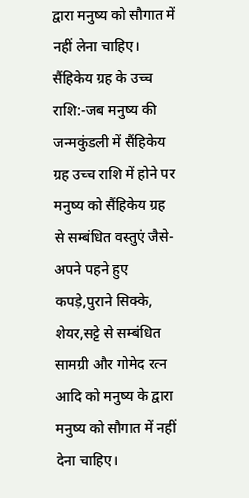द्वारा मनुष्य को सौगात में नहीं लेना चाहिए।
सैंहिकेय ग्रह के उच्च राशि:-जब मनुष्य की जन्मकुंडली में सैंहिकेय ग्रह उच्च राशि में होने पर मनुष्य को सैंहिकेय ग्रह से सम्बंधित वस्तुएं जैसे-अपने पहने हुए कपड़े,पुराने सिक्के, शेयर,सट्टे से सम्बंधित सामग्री और गोमेद रत्न आदि को मनुष्य के द्वारा मनुष्य को सौगात में नहीं देना चाहिए।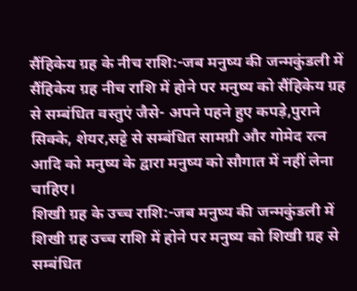सैंहिकेय ग्रह के नीच राशि:-जब मनुष्य की जन्मकुंडली में सैंहिकेय ग्रह नीच राशि में होने पर मनुष्य को सैंहिकेय ग्रह से सम्बंधित वस्तुएं जैसे- अपने पहने हुए कपड़े,पुराने सिक्के, शेयर,सट्टे से सम्बंधित सामग्री और गोमेद रत्न आदि को मनुष्य के द्वारा मनुष्य को सौगात में नहीं लेना चाहिए।
शिखी ग्रह के उच्च राशि:-जब मनुष्य की जन्मकुंडली में शिखी ग्रह उच्च राशि में होने पर मनुष्य को शिखी ग्रह से सम्बंधित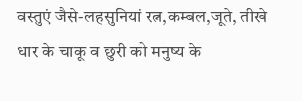वस्तुएं जैसे-लहसुनियां रत्न,कम्बल,जूते, तीखे धार के चाकू व छुरी को मनुष्य के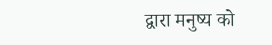द्वारा मनुष्य को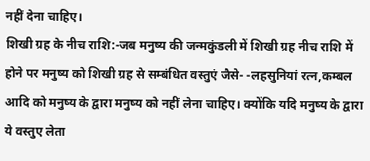नहीं देना चाहिए।
शिखी ग्रह के नीच राशि:-जब मनुष्य की जन्मकुंडली में शिखी ग्रह नीच राशि में होने पर मनुष्य को शिखी ग्रह से सम्बंधित वस्तुएं जैसे- -लहसुनियां रत्न,कम्बल आदि को मनुष्य के द्वारा मनुष्य को नहीं लेना चाहिए। क्योंकि यदि मनुष्य के द्वारा ये वस्तुए लेता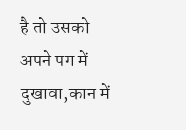है तो उसको अपने पग में दुखावा,कान में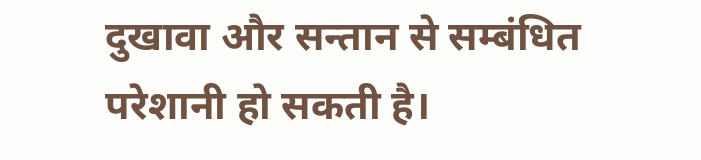दुखावा और सन्तान से सम्बंधित परेशानी हो सकती है।